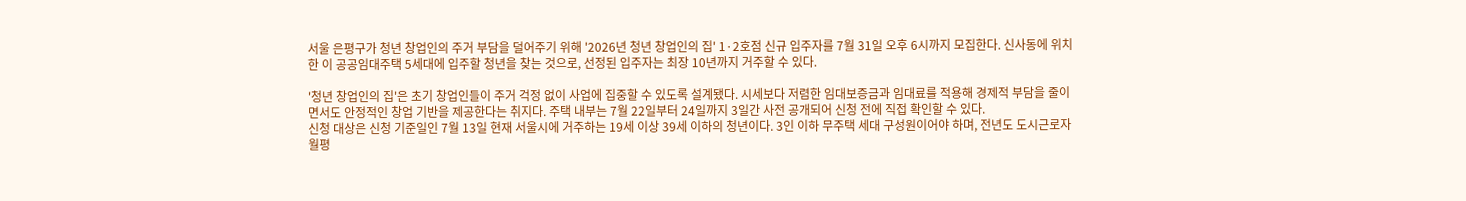서울 은평구가 청년 창업인의 주거 부담을 덜어주기 위해 '2026년 청년 창업인의 집' 1·2호점 신규 입주자를 7월 31일 오후 6시까지 모집한다. 신사동에 위치한 이 공공임대주택 5세대에 입주할 청년을 찾는 것으로, 선정된 입주자는 최장 10년까지 거주할 수 있다.

'청년 창업인의 집'은 초기 창업인들이 주거 걱정 없이 사업에 집중할 수 있도록 설계됐다. 시세보다 저렴한 임대보증금과 임대료를 적용해 경제적 부담을 줄이면서도 안정적인 창업 기반을 제공한다는 취지다. 주택 내부는 7월 22일부터 24일까지 3일간 사전 공개되어 신청 전에 직접 확인할 수 있다.
신청 대상은 신청 기준일인 7월 13일 현재 서울시에 거주하는 19세 이상 39세 이하의 청년이다. 3인 이하 무주택 세대 구성원이어야 하며, 전년도 도시근로자 월평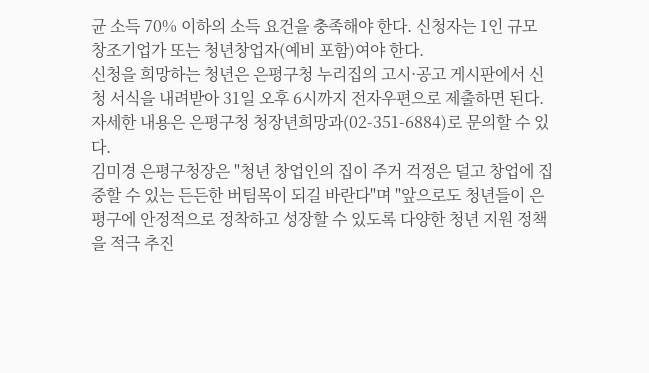균 소득 70% 이하의 소득 요건을 충족해야 한다. 신청자는 1인 규모 창조기업가 또는 청년창업자(예비 포함)여야 한다.
신청을 희망하는 청년은 은평구청 누리집의 고시·공고 게시판에서 신청 서식을 내려받아 31일 오후 6시까지 전자우편으로 제출하면 된다. 자세한 내용은 은평구청 청장년희망과(02-351-6884)로 문의할 수 있다.
김미경 은평구청장은 "청년 창업인의 집이 주거 걱정은 덜고 창업에 집중할 수 있는 든든한 버팀목이 되길 바란다"며 "앞으로도 청년들이 은평구에 안정적으로 정착하고 성장할 수 있도록 다양한 청년 지원 정책을 적극 추진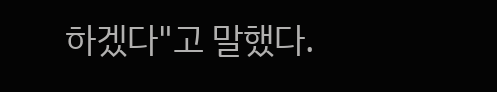하겠다"고 말했다.